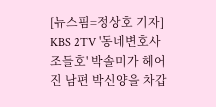[뉴스핌=정상호 기자] KBS 2TV '동네변호사 조들호' 박솔미가 헤어진 남편 박신양을 차갑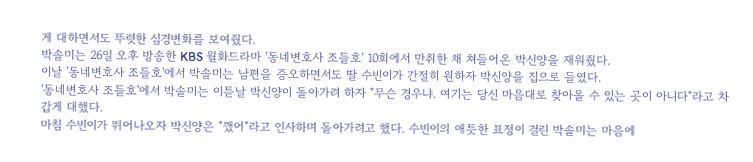게 대하면서도 뚜렷한 심경변화를 보여줬다.
박솔미는 26일 오후 방송한 KBS 월화드라마 '동네변호사 조들호' 10회에서 만취한 채 쳐들어온 박신양을 재워줬다.
이날 '동네변호사 조들호'에서 박솔미는 남편을 증오하면서도 딸 수빈이가 간절히 원하자 박신양을 집으로 들였다.
'동네변호사 조들호'에서 박솔미는 이튿날 박신양이 돌아가려 하자 "무슨 경우냐. 여기는 당신 마음대로 찾아올 수 있는 곳이 아니다"라고 차갑게 대했다.
마침 수빈이가 뛰어나오자 박신양은 "깼어"라고 인사하며 돌아가려고 했다. 수빈이의 애틋한 표정이 걸린 박솔미는 마음에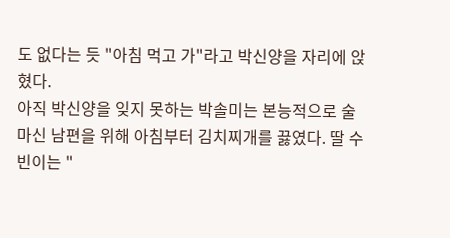도 없다는 듯 "아침 먹고 가"라고 박신양을 자리에 앉혔다.
아직 박신양을 잊지 못하는 박솔미는 본능적으로 술 마신 남편을 위해 아침부터 김치찌개를 끓였다. 딸 수빈이는 "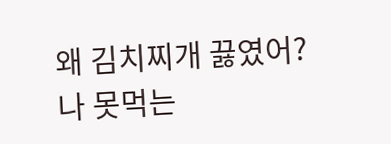왜 김치찌개 끓였어? 나 못먹는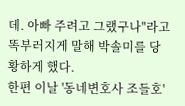데. 아빠 주려고 그랬구나"라고 똑부러지게 말해 박솔미를 당황하게 했다.
한편 이날 '동네변호사 조들호'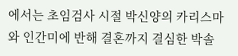에서는 초임검사 시절 박신양의 카리스마와 인간미에 반해 결혼까지 결심한 박솔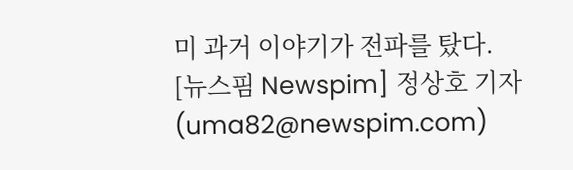미 과거 이야기가 전파를 탔다.
[뉴스핌 Newspim] 정상호 기자 (uma82@newspim.com)